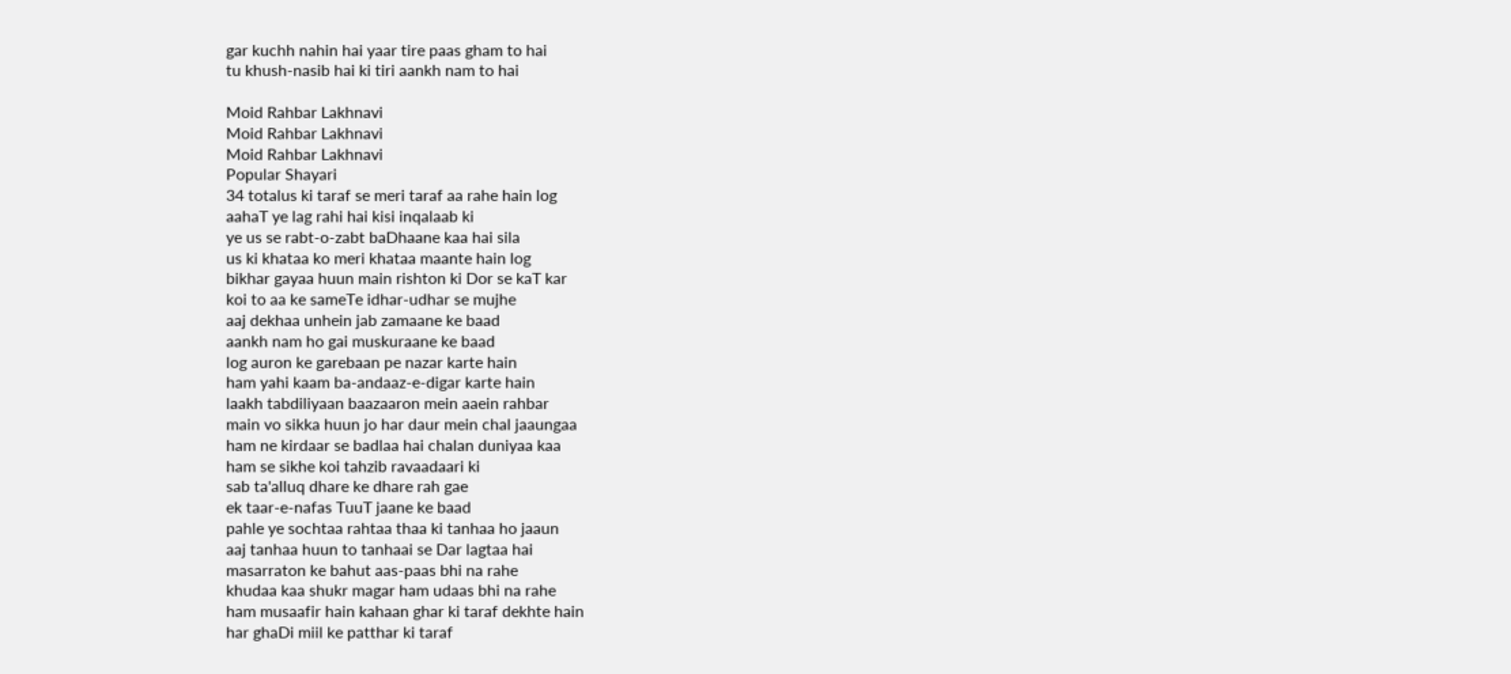gar kuchh nahin hai yaar tire paas gham to hai
tu khush-nasib hai ki tiri aankh nam to hai

Moid Rahbar Lakhnavi
Moid Rahbar Lakhnavi
Moid Rahbar Lakhnavi
Popular Shayari
34 totalus ki taraf se meri taraf aa rahe hain log
aahaT ye lag rahi hai kisi inqalaab ki
ye us se rabt-o-zabt baDhaane kaa hai sila
us ki khataa ko meri khataa maante hain log
bikhar gayaa huun main rishton ki Dor se kaT kar
koi to aa ke sameTe idhar-udhar se mujhe
aaj dekhaa unhein jab zamaane ke baad
aankh nam ho gai muskuraane ke baad
log auron ke garebaan pe nazar karte hain
ham yahi kaam ba-andaaz-e-digar karte hain
laakh tabdiliyaan baazaaron mein aaein rahbar
main vo sikka huun jo har daur mein chal jaaungaa
ham ne kirdaar se badlaa hai chalan duniyaa kaa
ham se sikhe koi tahzib ravaadaari ki
sab ta'alluq dhare ke dhare rah gae
ek taar-e-nafas TuuT jaane ke baad
pahle ye sochtaa rahtaa thaa ki tanhaa ho jaaun
aaj tanhaa huun to tanhaai se Dar lagtaa hai
masarraton ke bahut aas-paas bhi na rahe
khudaa kaa shukr magar ham udaas bhi na rahe
ham musaafir hain kahaan ghar ki taraf dekhte hain
har ghaDi miil ke patthar ki taraf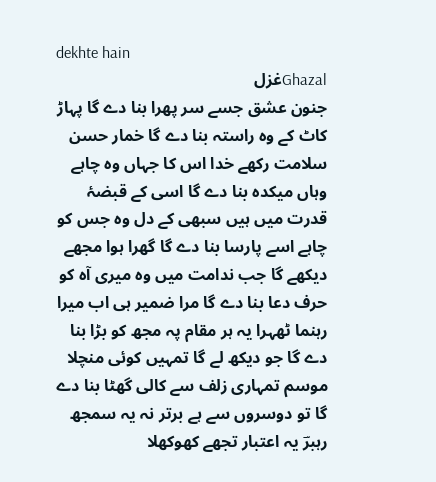dekhte hain
Ghazalغزل
جنون عشق جسے سر پھرا بنا دے گا پہاڑ کاٹ کے وہ راستہ بنا دے گا خمار حسن سلامت رکھے خدا اس کا جہاں وہ چاہے وہاں میکدہ بنا دے گا اسی کے قبضۂ قدرت میں ہیں سبھی کے دل وہ جس کو چاہے اسے پارسا بنا دے گا گھرا ہوا مجھے دیکھے گا جب ندامت میں وہ میری آہ کو حرف دعا بنا دے گا مرا ضمیر ہی اب میرا رہنما ٹھہرا یہ ہر مقام پہ مجھ کو بڑا بنا دے گا جو دیکھ لے گا تمہیں کوئی منچلا موسم تمہاری زلف سے کالی گھٹا بنا دے گا تو دوسروں سے ہے برتر نہ یہ سمجھ رہبرؔ یہ اعتبار تجھے کھوکھلا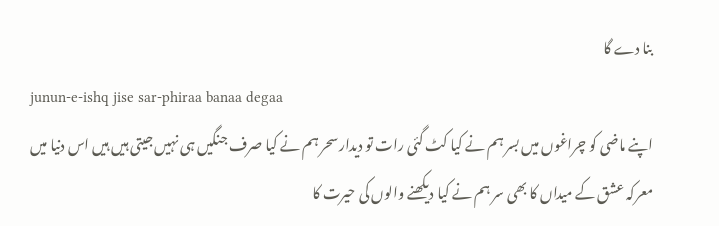بنا دے گا
junun-e-ishq jise sar-phiraa banaa degaa
اپنے ماضی کو چراغوں میں بسر ہم نے کیا کٹ گئی رات تو دیدار سحر ہم نے کیا صرف جنگیں ہی نہیں جیتی ہیں ہیں اس دنیا میں معرکہ عشق کے میداں کا بھی سر ہم نے کیا دیکھنے والوں کی حیرت کا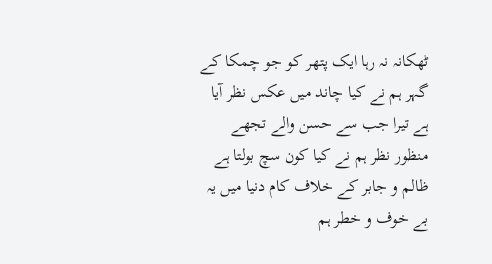ٹھکانہ نہ رہا ایک پتھر کو جو چمکا کے گہر ہم نے کیا چاند میں عکس نظر آیا ہے تیرا جب سے حسن والے تجھے منظور نظر ہم نے کیا کون سچ بولتا ہے ظالم و جابر کے خلاف کام دنیا میں یہ بے خوف و خطر ہم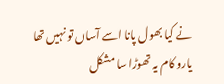نے کیا بھول پانا اسے آساں تو نہیں تھا یارو کام یہ تھوڑا سا مشکل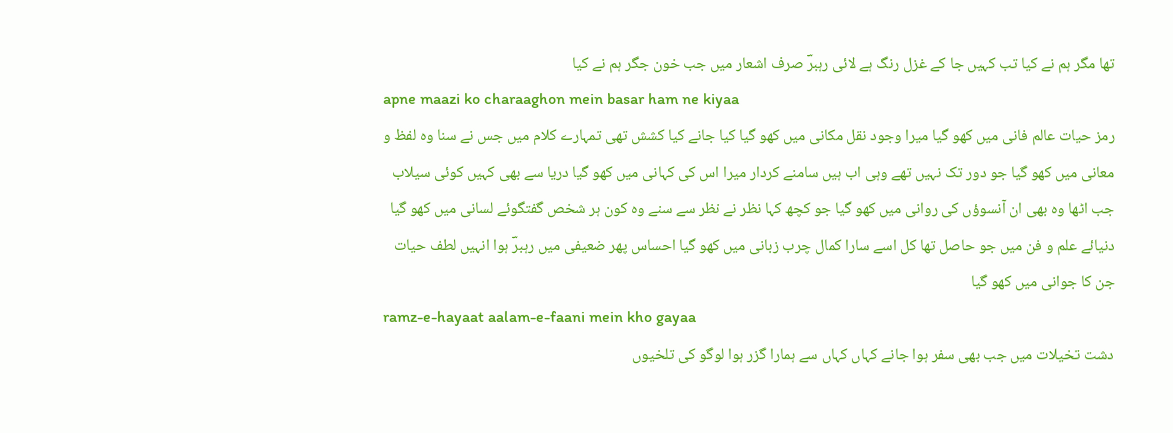تھا مگر ہم نے کیا تب کہیں جا کے غزل رنگ ہے لائی رہبرؔ صرف اشعار میں جب خون جگر ہم نے کیا
apne maazi ko charaaghon mein basar ham ne kiyaa
رمز حیات عالم فانی میں کھو گیا میرا وجود نقل مکانی میں کھو گیا کیا جانے کیا کشش تھی تمہارے کلام میں جس نے سنا وہ لفظ و معانی میں کھو گیا جو دور تک نہیں تھے وہی اب ہیں سامنے کردار میرا اس کی کہانی میں کھو گیا دریا سے بھی کہیں کوئی سیلاب جب اٹھا وہ بھی ان آنسوؤں کی روانی میں کھو گیا جو کچھ کہا نظر نے نظر سے سنے وہ کون ہر شخص گفتگوئے لسانی میں کھو گیا دنیائے علم و فن میں جو حاصل تھا کل اسے سارا کمال چرب زبانی میں کھو گیا احساس پھر ضعیفی میں رہبرؔ ہوا انہیں لطف حیات جن کا جوانی میں کھو گیا
ramz-e-hayaat aalam-e-faani mein kho gayaa
دشت تخیلات میں جب بھی سفر ہوا جانے کہاں کہاں سے ہمارا گزر ہوا لوگو کی تلخیوں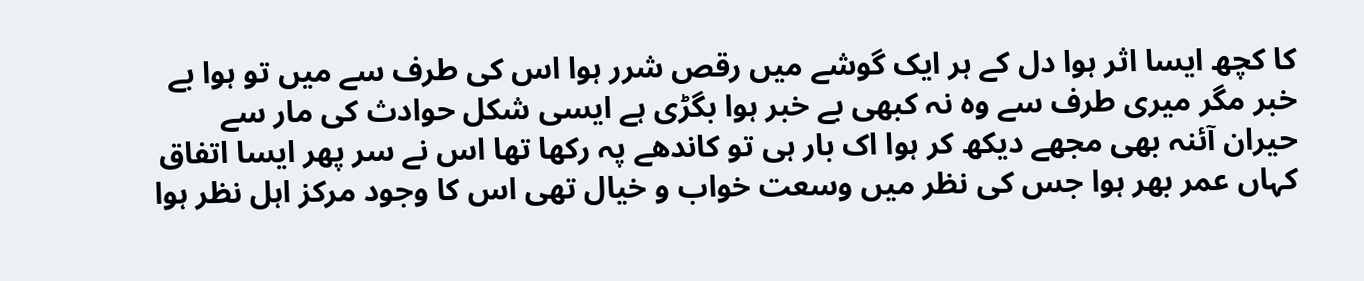کا کچھ ایسا اثر ہوا دل کے ہر ایک گوشے میں رقص شرر ہوا اس کی طرف سے میں تو ہوا بے خبر مگر میری طرف سے وہ نہ کبھی بے خبر ہوا بگڑی ہے ایسی شکل حوادث کی مار سے حیران آئنہ بھی مجھے دیکھ کر ہوا اک بار ہی تو کاندھے پہ رکھا تھا اس نے سر پھر ایسا اتفاق کہاں عمر بھر ہوا جس کی نظر میں وسعت خواب و خیال تھی اس کا وجود مرکز اہل نظر ہوا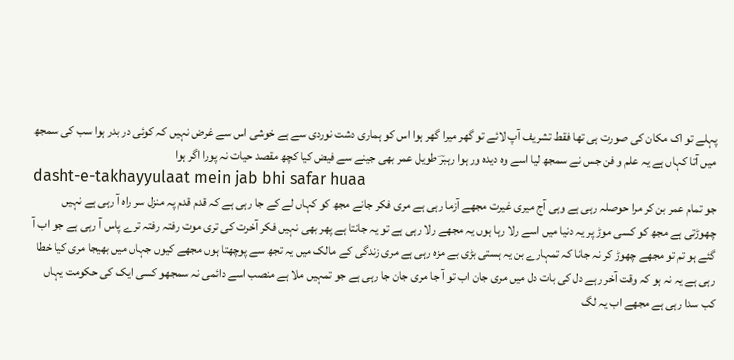پہلے تو اک مکان کی صورت ہی تھا فقط تشریف آپ لائے تو گھر میرا گھر ہوا اس کو ہماری دشت نوردی سے ہے خوشی اس سے غرض نہیں کہ کوئی در بدر ہوا سب کی سمجھ میں آتا کہاں ہے یہ علم و فن جس نے سمجھ لیا اسے وہ دیدہ ور ہوا رہبرؔ طویل عمر بھی جینے سے فیض کیا کچھ مقصد حیات نہ پورا اگر ہوا
dasht-e-takhayyulaat mein jab bhi safar huaa
جو تمام عمر بن کر مرا حوصلہ رہی ہے وہی آج میری غیرت مجھے آزما رہی ہے مری فکر جانے مجھ کو کہاں لے کے جا رہی ہے کہ قدم قدم پہ منزل سر راہ آ رہی ہے نہیں چھوڑتی ہے مجھ کو کسی موڑ پر یہ دنیا میں اسے رلا رہا ہوں یہ مجھے رلا رہی ہے تو یہ جانتا ہے پھر بھی نہیں فکر آخرت کی تری موت رفتہ رفتہ ترے پاس آ رہی ہے جو اب آ گئے ہو تم تو مجھے چھوڑ کر نہ جانا کہ تمہارے بن یہ ہستی بڑی بے مزہ رہی ہے مری زندگی کے مالک میں یہ تجھ سے پوچھتا ہوں مجھے کیوں جہاں میں بھیجا مری کیا خطا رہی ہے یہ نہ ہو کہ وقت آخر رہے دل کی بات دل میں مری جان اب تو آ جا مری جان جا رہی ہے جو تمہیں ملا ہے منصب اسے دائمی نہ سمجھو کسی ایک کی حکومت یہاں کب سدا رہی ہے مجھے اب یہ لگ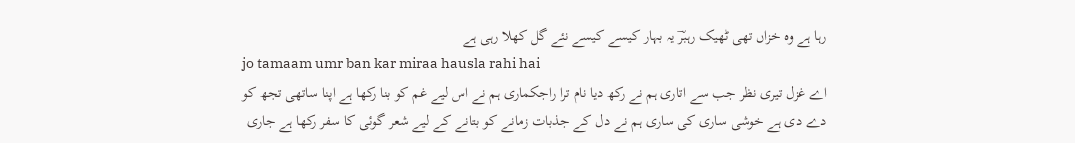رہا ہے وہ خزاں تھی ٹھیک رہبرؔ یہ بہار کیسے کیسے نئے گل کھلا رہی ہے
jo tamaam umr ban kar miraa hausla rahi hai
اے غزل تیری نظر جب سے اتاری ہم نے رکھ دیا نام ترا راجکماری ہم نے اس لیے غم کو بنا رکھا ہے اپنا ساتھی تجھ کو دے دی ہے خوشی ساری کی ساری ہم نے دل کے جذبات زمانے کو بتانے کے لیے شعر گوئی کا سفر رکھا ہے جاری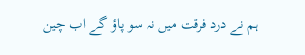ہم نے درد فرقت میں نہ سو پاؤ گے اب چین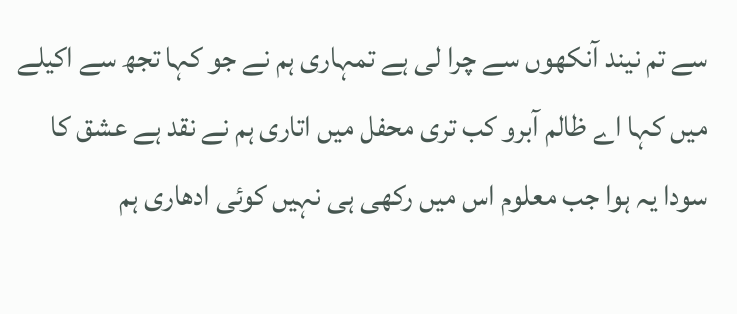سے تم نیند آنکھوں سے چرا لی ہے تمہاری ہم نے جو کہا تجھ سے اکیلے میں کہا اے ظالم آبرو کب تری محفل میں اتاری ہم نے نقد ہے عشق کا سودا یہ ہوا جب معلوم اس میں رکھی ہی نہیں کوئی ادھاری ہم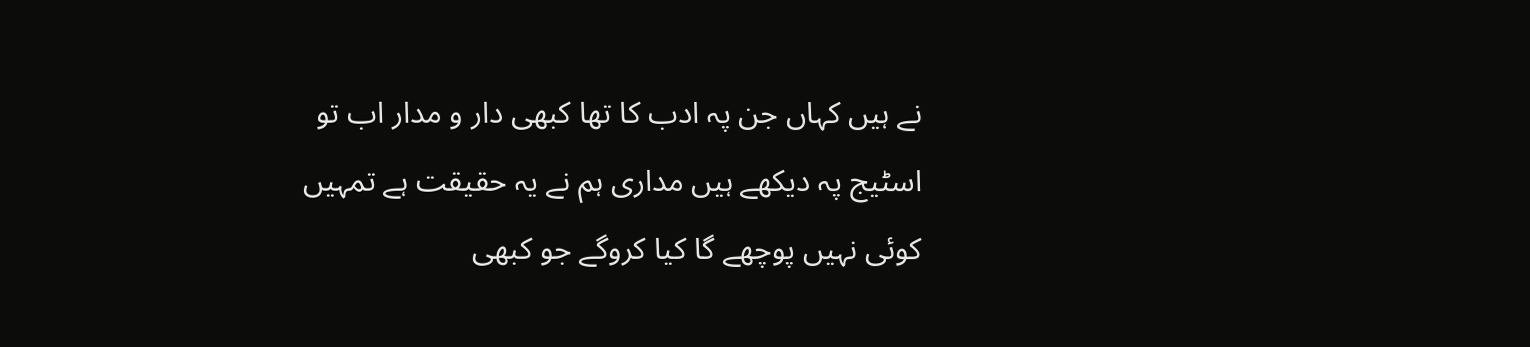نے ہیں کہاں جن پہ ادب کا تھا کبھی دار و مدار اب تو اسٹیج پہ دیکھے ہیں مداری ہم نے یہ حقیقت ہے تمہیں کوئی نہیں پوچھے گا کیا کروگے جو کبھی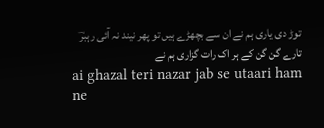توڑ دی یاری ہم نے ان سے بچھڑے ہیں تو پھر نیند نہ آئی رہبرؔ تارے گن گن کے ہر اک رات گزاری ہم نے
ai ghazal teri nazar jab se utaari ham ne